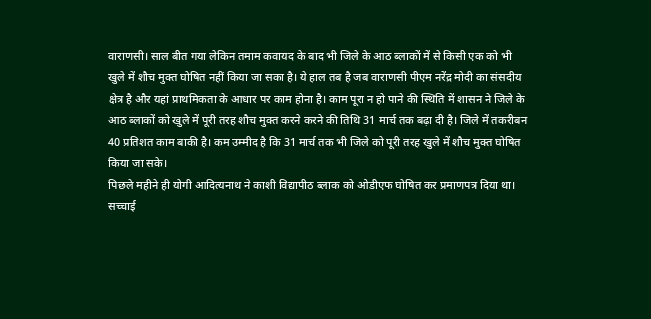वाराणसी। साल बीत गया लेकिन तमाम कवायद के बाद भी जिले के आठ ब्लाकों में से किसी एक को भी खुले में शौच मुक्त घोषित नहीं किया जा सका है। ये हाल तब है जब वाराणसी पीएम नरेंद्र मोदी का संसदीय क्षेत्र है और यहां प्राथमिकता के आधार पर काम होना है। काम पूरा न हो पाने की स्थिति में शासन ने जिले के आठ ब्लाकों को खुले में पूरी तरह शौच मुक्त करने करने की तिथि 31 मार्च तक बढ़ा दी है। जिले में तकरीबन 40 प्रतिशत काम बाकी है। कम उम्मीद है कि 31 मार्च तक भी जिले को पूरी तरह खुले में शौच मुक्त घोषित किया जा सके।
पिछले महीने ही योगी आदित्यनाथ ने काशी विद्यापीठ ब्लाक को ओडीएफ घोषित कर प्रमाणपत्र दिया था। सच्चाई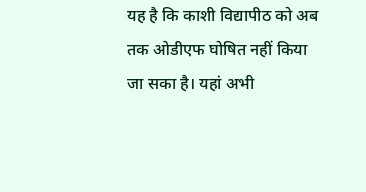यह है कि काशी विद्यापीठ को अब तक ओडीएफ घोषित नहीं किया जा सका है। यहां अभी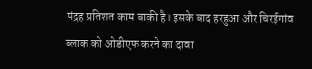पंद्रह प्रतिशत काम बाकी है। इसके बाद हरहुआ और चिरईगांव ब्लाक को ओडीएफ करने का दावा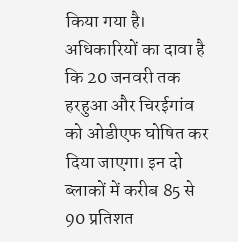किया गया है। अधिकारियों का दावा है कि 20 जनवरी तक हरहुआ और चिरईगांव को ओडीएफ घोषित कर दिया जाएगा। इन दो ब्लाकों में करीब 85 से 90 प्रतिशत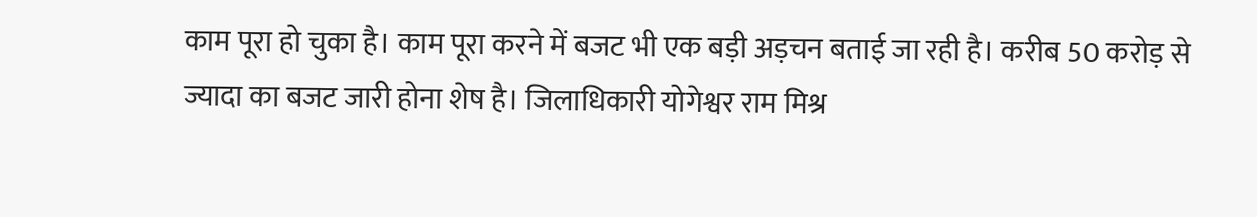काम पूरा हो चुका है। काम पूरा करने में बजट भी एक बड़ी अड़चन बताई जा रही है। करीब 50 करोड़ से ज्यादा का बजट जारी होना शेष है। जिलाधिकारी योगेश्वर राम मिश्र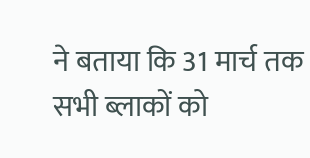ने बताया कि 31 मार्च तक सभी ब्लाकों को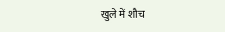खुले में शौच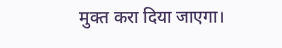मुक्त करा दिया जाएगा।